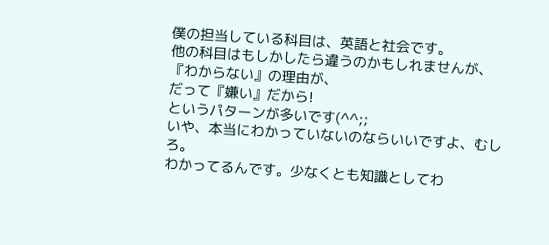僕の担当している科目は、英語と社会です。
他の科目はもしかしたら違うのかもしれませんが、『わからない』の理由が、
だって『嫌い』だから!
というパターンが多いです(^^;;
いや、本当にわかっていないのならいいですよ、むしろ。
わかってるんです。少なくとも知識としてわ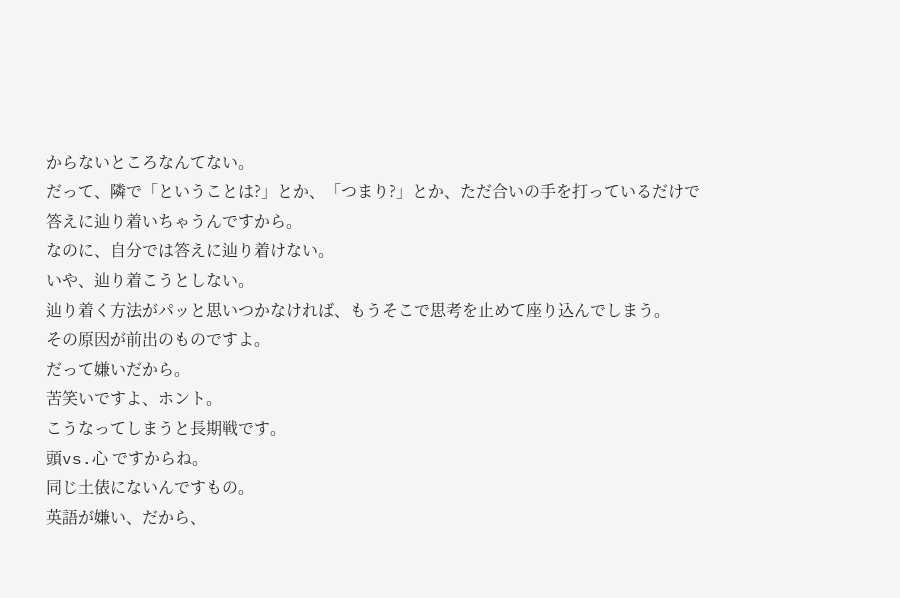からないところなんてない。
だって、隣で「ということは?」とか、「つまり?」とか、ただ合いの手を打っているだけで答えに辿り着いちゃうんですから。
なのに、自分では答えに辿り着けない。
いや、辿り着こうとしない。
辿り着く方法がパッと思いつかなければ、もうそこで思考を止めて座り込んでしまう。
その原因が前出のものですよ。
だって嫌いだから。
苦笑いですよ、ホント。
こうなってしまうと長期戦です。
頭vs.心 ですからね。
同じ土俵にないんですもの。
英語が嫌い、だから、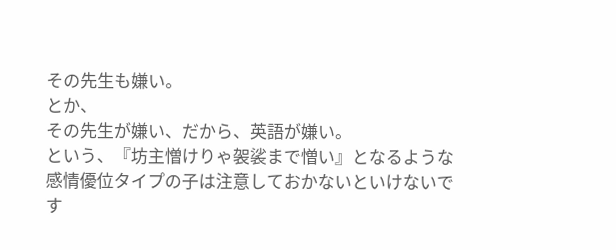その先生も嫌い。
とか、
その先生が嫌い、だから、英語が嫌い。
という、『坊主憎けりゃ袈裟まで憎い』となるような感情優位タイプの子は注意しておかないといけないです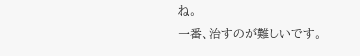ね。
一番、治すのが難しいです。